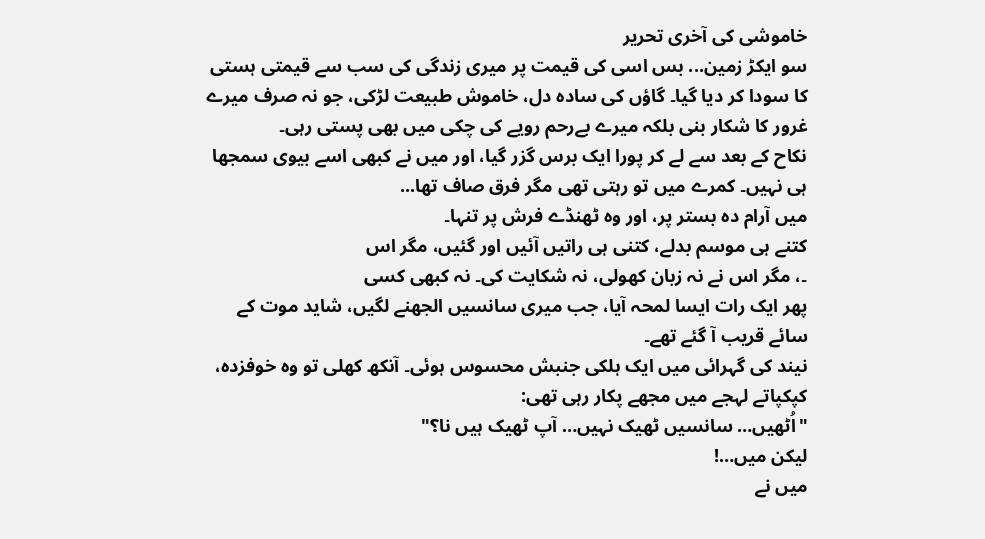خاموشی کی آخری تحریر
سو ایکڑ زمین... بس اسی کی قیمت پر میری زندگی کی سب سے قیمتی ہستی کا سودا کر دیا گیا۔ گاؤں کی سادہ دل، خاموش طبیعت لڑکی، جو نہ صرف میرے غرور کا شکار بنی بلکہ میرے بےرحم رویے کی چکی میں بھی پستی رہی۔
نکاح کے بعد سے لے کر پورا ایک برس گزر گیا، اور میں نے کبھی اسے بیوی سمجھا ہی نہیں۔ کمرے میں تو رہتی تھی مگر فرق صاف تھا...
میں آرام دہ بستر پر، اور وہ ٹھنڈے فرش پر تنہا۔
کتنے ہی موسم بدلے، کتنی ہی راتیں آئیں اور گئیں، مگر اس
۔، مگر اس نے نہ زبان کھولی، نہ شکایت کی۔ نہ کبھی کسی
پھر ایک رات ایسا لمحہ آیا، جب میری سانسیں الجھنے لگیں، شاید موت کے سائے قریب آ گئے تھے۔
نیند کی گہرائی میں ایک ہلکی جنبش محسوس ہوئی۔ آنکھ کھلی تو وہ خوفزدہ، کپکپاتے لہجے میں مجھے پکار رہی تھی:
"اُٹھیں… سانسیں ٹھیک نہیں… آپ ٹھیک ہیں نا؟"
لیکن میں…!
میں نے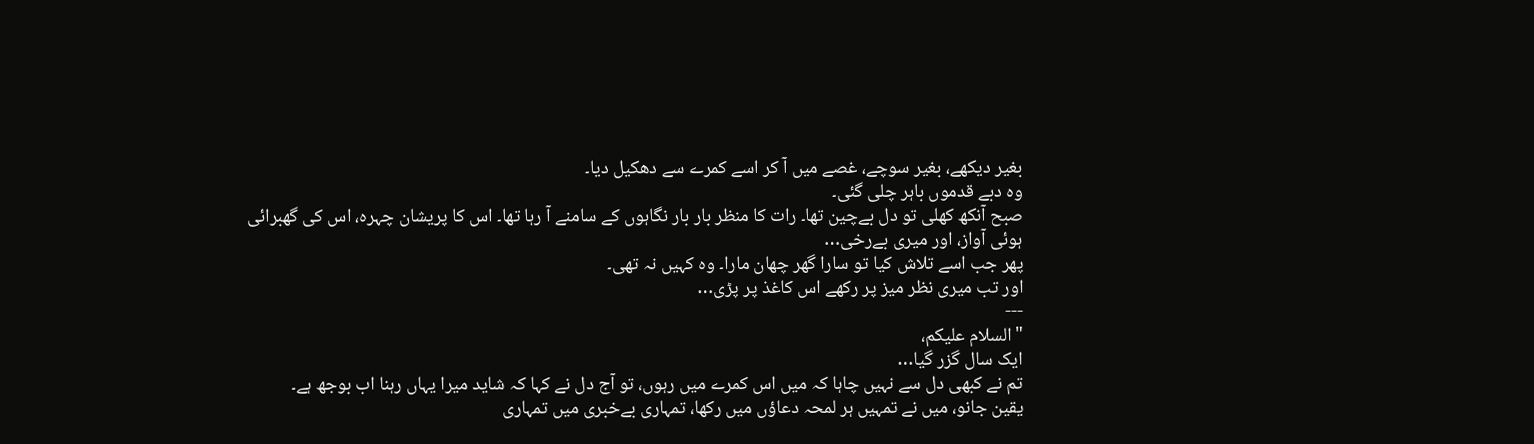بغیر دیکھے، بغیر سوچے، غصے میں آ کر اسے کمرے سے دھکیل دیا۔
وہ دبے قدموں باہر چلی گئی۔
صبح آنکھ کھلی تو دل بےچین تھا۔ رات کا منظر بار بار نگاہوں کے سامنے آ رہا تھا۔ اس کا پریشان چہرہ، اس کی گھبرائی ہوئی آواز، اور میری بےرخی…
پھر جب اسے تلاش کیا تو سارا گھر چھان مارا۔ وہ کہیں نہ تھی۔
اور تب میری نظر میز پر رکھے اس کاغذ پر پڑی…
---
"السلام علیکم،
ایک سال گزر گیا…
تم نے کبھی دل سے نہیں چاہا کہ میں اس کمرے میں رہوں، تو آج دل نے کہا کہ شاید میرا یہاں رہنا اب بوجھ ہے۔
یقین جانو، میں نے تمہیں ہر لمحہ دعاؤں میں رکھا، تمہاری بےخبری میں تمہاری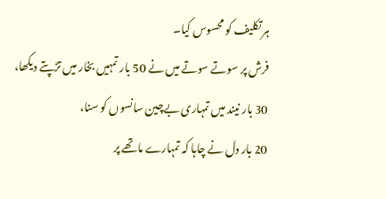ہر تکلیف کو محسوس کیا۔
فرش پر سوتے سوتے میں نے 50 بار تمہیں بخار میں تڑپتے دیکھا،
30 بار نیند میں تمہاری بےچین سانسوں کو سنا،
20 بار دل نے چاہا کہ تمہارے ماتھے پر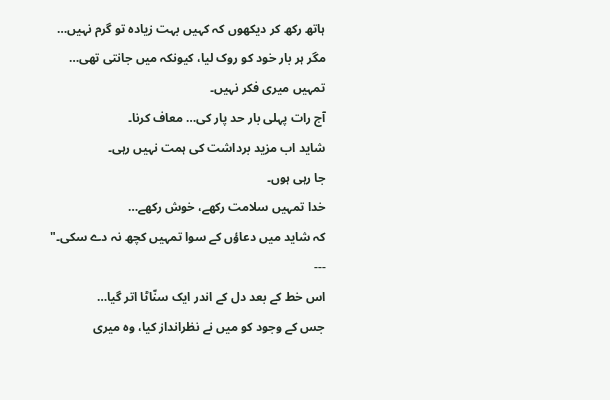ہاتھ رکھ کر دیکھوں کہ کہیں بہت زیادہ تو گرم نہیں…
مگر ہر بار خود کو روک لیا، کیونکہ میں جانتی تھی…
تمہیں میری فکر نہیں۔
آج رات پہلی بار حد پار کی… معاف کرنا۔
شاید اب مزید برداشت کی ہمت نہیں رہی۔
جا رہی ہوں۔
خدا تمہیں سلامت رکھے، خوش رکھے…
کہ شاید میں دعاؤں کے سوا تمہیں کچھ نہ دے سکی۔"
---
اس خط کے بعد دل کے اندر ایک سنّاٹا اتر گیا…
جس کے وجود کو میں نے نظرانداز کیا، وہ میری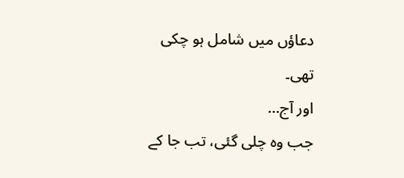دعاؤں میں شامل ہو چکی تھی۔
اور آج…
جب وہ چلی گئی، تب جا کے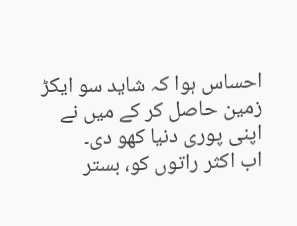احساس ہوا کہ شاید سو ایکڑ زمین حاصل کر کے میں نے اپنی پوری دنیا کھو دی۔
اب اکثر راتوں کو، بستر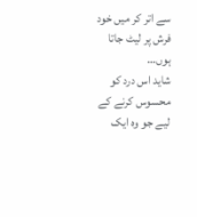سے اتر کر میں خود فرش پر لیٹ جاتا ہوں…
شاید اس درد کو محسوس کرنے کے لیے جو وہ ایک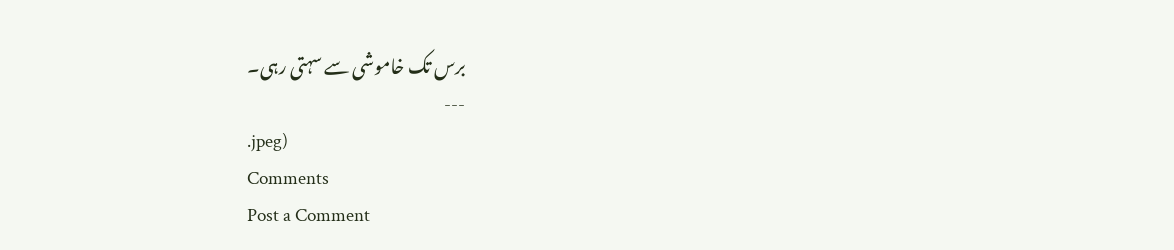برس تک خاموشی سے سہتی رہی۔
---
.jpeg)
Comments
Post a Comment